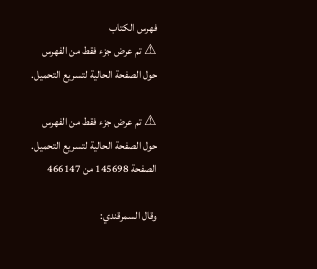فهرس الكتاب
⚠ تم عرض جزء فقط من الفهرس حول الصفحة الحالية لتسريع التحميل.

⚠ تم عرض جزء فقط من الفهرس حول الصفحة الحالية لتسريع التحميل.
الصفحة 145698 من 466147

وقال السمرقندي: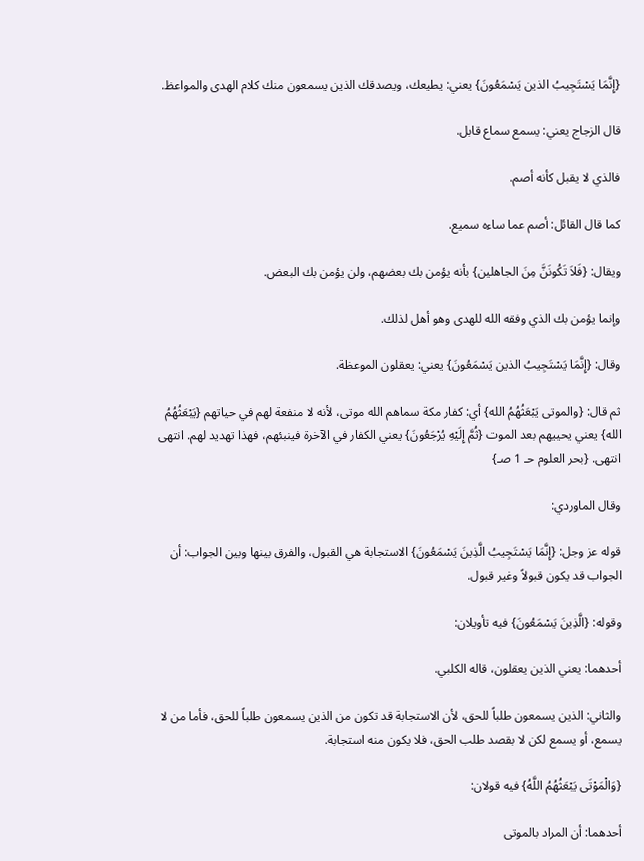{إِنَّمَا يَسْتَجِيبُ الذين يَسْمَعُونَ} يعني: يطيعك، ويصدقك الذين يسمعون منك كلام الهدى والمواعظ.

قال الزجاج يعني: يسمع سماع قابل.

فالذي لا يقبل كأنه أصم.

كما قال القائل: أصم عما ساءه سميع.

ويقال: {فَلاَ تَكُونَنَّ مِنَ الجاهلين} بأنه يؤمن بك بعضهم، ولن يؤمن بك البعض.

وإنما يؤمن بك الذي وفقه الله للهدى وهو أهل لذلك.

وقال: {إِنَّمَا يَسْتَجِيبُ الذين يَسْمَعُونَ} يعني: يعقلون الموعظة.

ثم قال: {والموتى يَبْعَثُهُمُ الله} أي: كفار مكة سماهم الله موتى، لأنه لا منفعة لهم في حياتهم {يَبْعَثُهُمُ الله} يعني يحييهم بعد الموت {ثُمَّ إِلَيْهِ يُرْجَعُونَ} يعني الكفار في الآخرة فينبئهم، فهذا تهديد لهم. انتهى انتهى. {بحر العلوم حـ 1 صـ}

وقال الماوردي:

قوله عز وجل: {إِنَّمَا يَسْتَجِيبُ الَّذِينَ يَسْمَعُونَ} الاستجابة هي القبول، والفرق بينها وبين الجواب: أن الجواب قد يكون قبولاً وغير قبول.

وقوله: {الَّذِينَ يَسْمَعُونَ} فيه تأويلان:

أحدهما: يعني الذين يعقلون، قاله الكلبي.

والثاني: الذين يسمعون طلباً للحق، لأن الاستجابة قد تكون من الذين يسمعون طلباً للحق، فأما من لا يسمع، أو يسمع لكن لا بقصد طلب الحق، فلا يكون منه استجابة.

{وَالْمَوْتَى يَبْعَثُهُمُ اللَّهُ} فيه قولان:

أحدهما: أن المراد بالموتى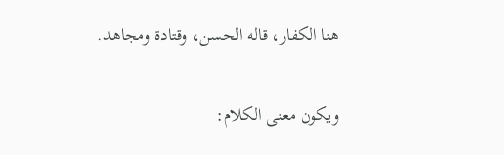هنا الكفار، قاله الحسن، وقتادة ومجاهد.

ويكون معنى الكلام: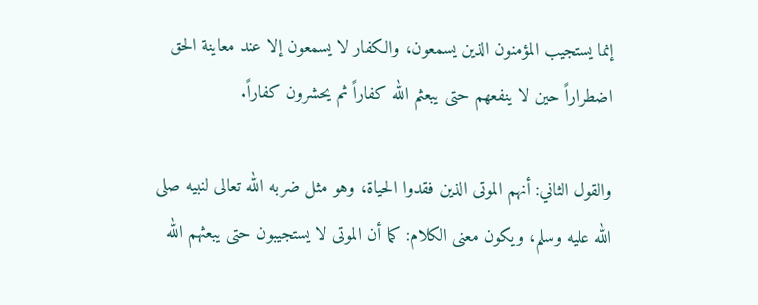إنما يستجيب المؤمنون الذين يسمعون، والكفار لا يسمعون إلا عند معاينة الحق اضطراراً حين لا ينفعهم حتى يبعثم الله كفاراً ثم يحشرون كفاراً.

والقول الثاني: أنهم الموتى الذين فقدوا الحياة، وهو مثل ضربه الله تعالى لنبيه صلى الله عليه وسلم، ويكون معنى الكلام: كما أن الموتى لا يستجيبون حتى يبعثهم الله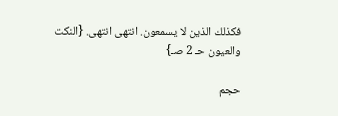فكذلك الذين لا يسمعون. انتهى انتهى. {النكت والعيون حـ 2 صـ}

حجم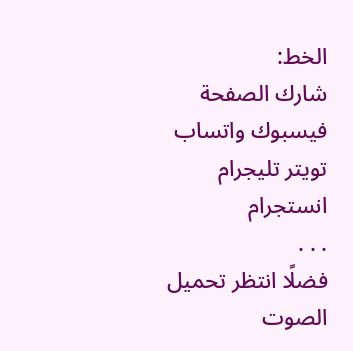الخط:
شارك الصفحة
فيسبوك واتساب تويتر تليجرام انستجرام
. . .
فضلًا انتظر تحميل الصوت